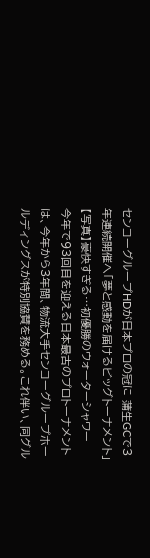センコーグループHDが日本プロの冠に 蒲生GCで3年連続開催へ「夢と感動を届けるビッグトーナメント」
【写真】豪快すぎる…初優勝のウォーターシャワー
今年で93回目を迎える日本最古のプロトーナメントは、今年から3年間、物流大手センコーグループホールディングスが特別協賛を務める。これ伴い、同グル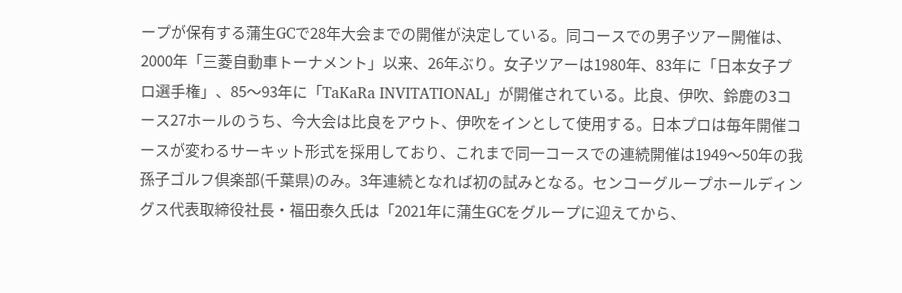ープが保有する蒲生GCで28年大会までの開催が決定している。同コースでの男子ツアー開催は、2000年「三菱自動車トーナメント」以来、26年ぶり。女子ツアーは1980年、83年に「日本女子プロ選手権」、85〜93年に「TaKaRa INVITATIONAL」が開催されている。比良、伊吹、鈴鹿の3コース27ホールのうち、今大会は比良をアウト、伊吹をインとして使用する。日本プロは毎年開催コースが変わるサーキット形式を採用しており、これまで同一コースでの連続開催は1949〜50年の我孫子ゴルフ倶楽部(千葉県)のみ。3年連続となれば初の試みとなる。センコーグループホールディングス代表取締役社長・福田泰久氏は「2021年に蒲生GCをグループに迎えてから、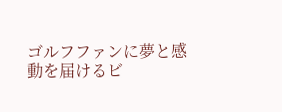ゴルフファンに夢と感動を届けるビ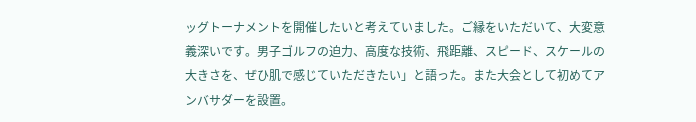ッグトーナメントを開催したいと考えていました。ご縁をいただいて、大変意義深いです。男子ゴルフの迫力、高度な技術、飛距離、スピード、スケールの大きさを、ぜひ肌で感じていただきたい」と語った。また大会として初めてアンバサダーを設置。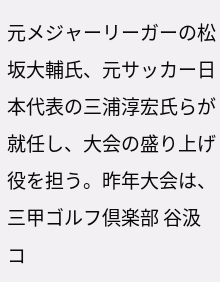元メジャーリーガーの松坂大輔氏、元サッカー日本代表の三浦淳宏氏らが就任し、大会の盛り上げ役を担う。昨年大会は、三甲ゴルフ倶楽部 谷汲コ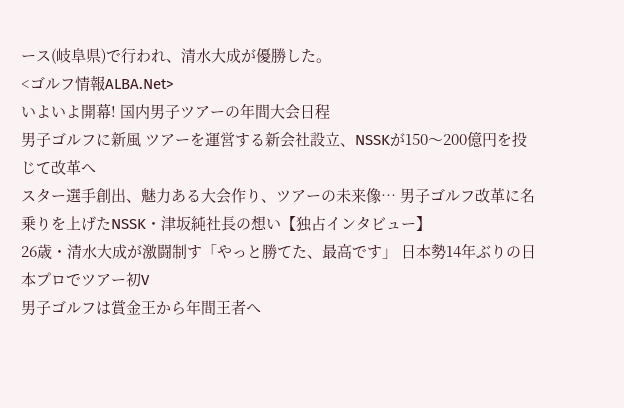ース(岐阜県)で行われ、清水大成が優勝した。
<ゴルフ情報ALBA.Net>
いよいよ開幕! 国内男子ツアーの年間大会日程
男子ゴルフに新風 ツアーを運営する新会社設立、NSSKが150〜200億円を投じて改革へ
スター選手創出、魅力ある大会作り、ツアーの未来像… 男子ゴルフ改革に名乗りを上げたNSSK・津坂純社長の想い【独占インタビュー】
26歳・清水大成が激闘制す「やっと勝てた、最高です」 日本勢14年ぶりの日本プロでツアー初V
男子ゴルフは賞金王から年間王者へ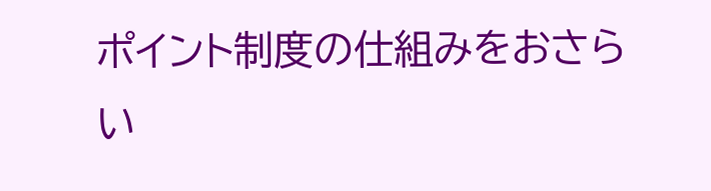ポイント制度の仕組みをおさらい